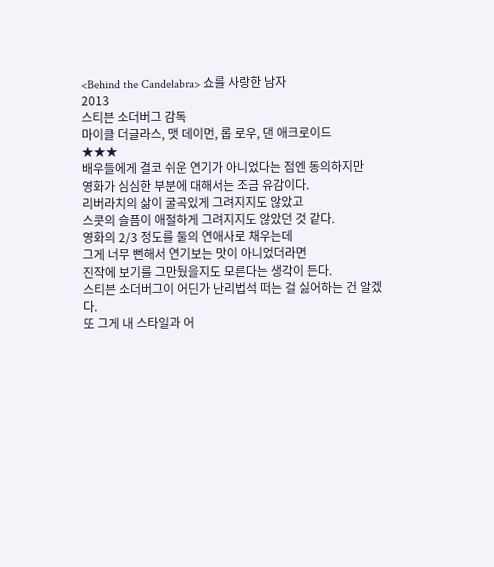<Behind the Candelabra> 쇼를 사랑한 남자
2013
스티븐 소더버그 감독
마이클 더글라스, 맷 데이먼, 롭 로우, 댄 애크로이드
★★★
배우들에게 결코 쉬운 연기가 아니었다는 점엔 동의하지만
영화가 심심한 부분에 대해서는 조금 유감이다.
리버라치의 삶이 굴곡있게 그려지지도 않았고
스콧의 슬픔이 애절하게 그려지지도 않았던 것 같다.
영화의 2/3 정도를 둘의 연애사로 채우는데
그게 너무 뻔해서 연기보는 맛이 아니었더라면
진작에 보기를 그만뒀을지도 모른다는 생각이 든다.
스티븐 소더버그이 어딘가 난리법석 떠는 걸 싫어하는 건 알겠다.
또 그게 내 스타일과 어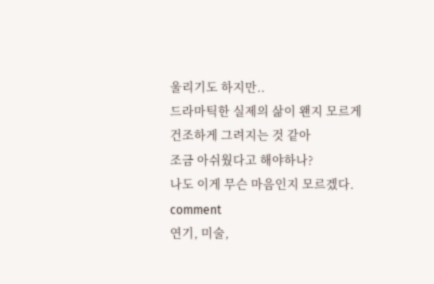울리기도 하지만..
드라마틱한 실제의 삶이 왠지 모르게 건조하게 그려지는 것 같아
조금 아쉬웠다고 해야하나?
나도 이게 무슨 마음인지 모르겠다.
comment
연기, 미술,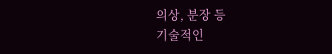의상, 분장 등
기술적인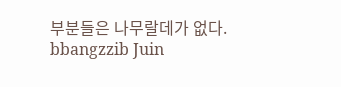부분들은 나무랄데가 없다.
bbangzzib Juin